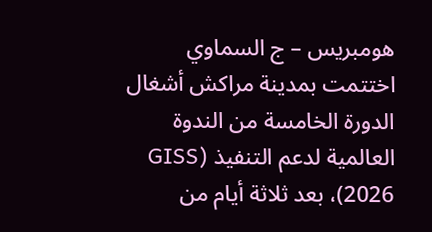هومبريس – ج السماوي
اختتمت بمدينة مراكش أشغال الدورة الخامسة من الندوة العالمية لدعم التنفيذ (GISS 2026)، بعد ثلاثة أيام من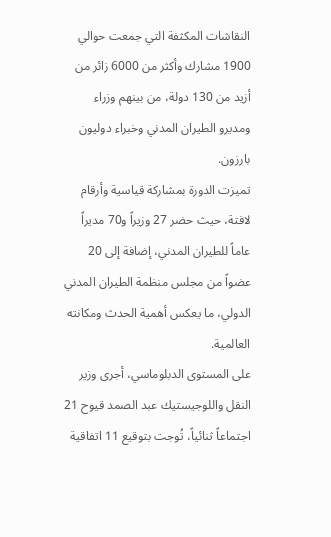النقاشات المكثفة التي جمعت حوالي 1900 مشارك وأكثر من 6000 زائر من أزيد من 130 دولة، من بينهم وزراء ومديرو الطيران المدني وخبراء دوليون بارزون.
تميزت الدورة بمشاركة قياسية وأرقام لافتة، حيث حضر 27 وزيراً و70 مديراً عاماً للطيران المدني، إضافة إلى 20 عضواً من مجلس منظمة الطيران المدني الدولي، ما يعكس أهمية الحدث ومكانته العالمية.
على المستوى الدبلوماسي، أجرى وزير النقل واللوجيستيك عبد الصمد قيوح 21 اجتماعاً ثنائياً، تُوجت بتوقيع 11 اتفاقية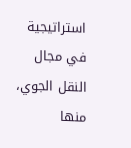استراتيجية في مجال النقل الجوي، منها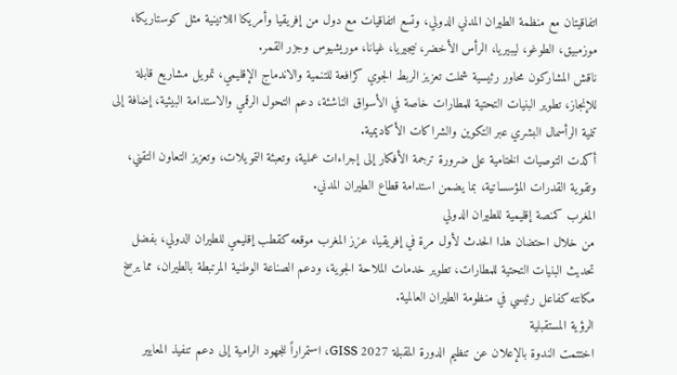اتفاقيتان مع منظمة الطيران المدني الدولي، وتسع اتفاقيات مع دول من إفريقيا وأمريكا اللاتينية مثل كوستاريكا، موزمبيق، الطوغو، ليبيريا، الرأس الأخضر، نيجيريا، غيانا، موريشيوس وجزر القمر.
ناقش المشاركون محاور رئيسية شملت تعزيز الربط الجوي كرافعة للتنمية والاندماج الإقليمي، تمويل مشاريع قابلة للإنجاز، تطوير البنيات التحتية للمطارات خاصة في الأسواق الناشئة، دعم التحول الرقمي والاستدامة البيئية، إضافة إلى تنمية الرأسمال البشري عبر التكوين والشراكات الأكاديمية.
أكدت التوصيات الختامية على ضرورة ترجمة الأفكار إلى إجراءات عملية، وتعبئة التمويلات، وتعزيز التعاون التقني، وتقوية القدرات المؤسساتية، بما يضمن استدامة قطاع الطيران المدني.
المغرب كمنصة إقليمية للطيران الدولي
من خلال احتضان هذا الحدث لأول مرة في إفريقيا، عزز المغرب موقعه كقطب إقليمي للطيران الدولي، بفضل تحديث البنيات التحتية للمطارات، تطوير خدمات الملاحة الجوية، ودعم الصناعة الوطنية المرتبطة بالطيران، مما يرسخ مكانته كفاعل رئيسي في منظومة الطيران العالمية.
الرؤية المستقبلية
اختتمت الندوة بالإعلان عن تنظيم الدورة المقبلة GISS 2027، استمراراً للجهود الرامية إلى دعم تنفيذ المعايير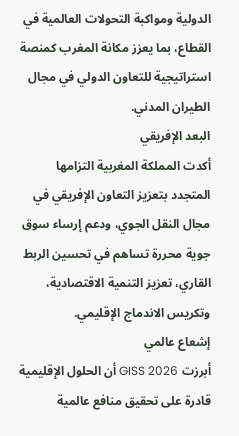الدولية ومواكبة التحولات العالمية في القطاع، بما يعزز مكانة المغرب كمنصة استراتيجية للتعاون الدولي في مجال الطيران المدني.
البعد الإفريقي
أكدت المملكة المغربية التزامها المتجدد بتعزيز التعاون الإفريقي في مجال النقل الجوي، ودعم إرساء سوق جوية محررة تساهم في تحسين الربط القاري، تعزيز التنمية الاقتصادية، وتكريس الاندماج الإقليمي.
إشعاع عالمي
أبرزت GISS 2026 أن الحلول الإقليمية قادرة على تحقيق منافع عالمية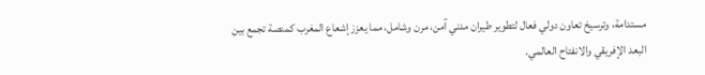مستدامة، وترسيخ تعاون دولي فعال لتطوير طيران مدني آمن، مرن وشامل، مما يعزز إشعاع المغرب كمنصة تجمع بين البعد الإفريقي والانفتاح العالمي.